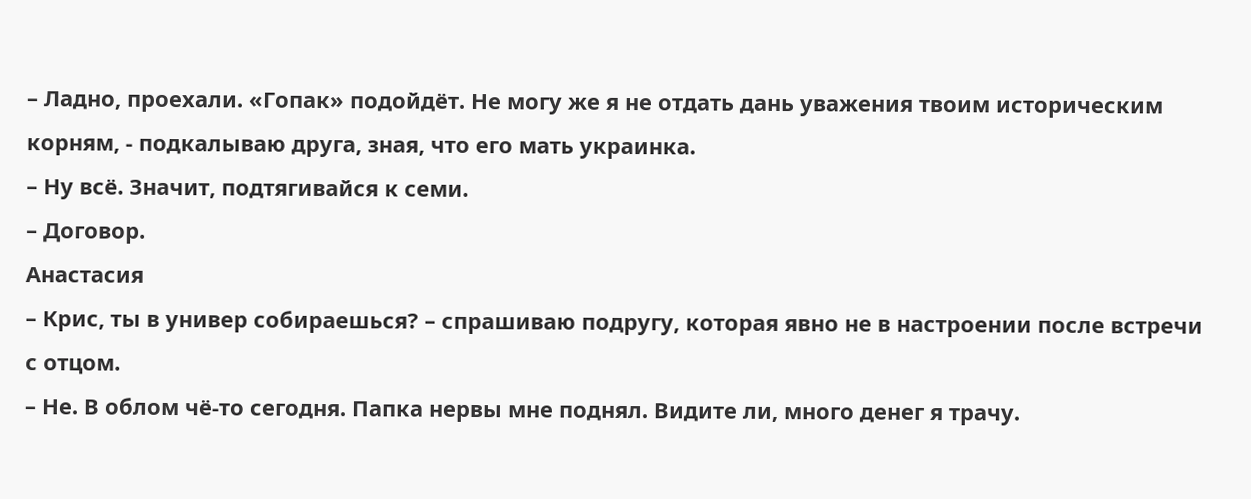– Ладно, проехали. «Гопак» подойдёт. Не могу же я не отдать дань уважения твоим историческим корням, - подкалываю друга, зная, что его мать украинка.
– Ну всё. Значит, подтягивайся к семи.
– Договор.
Анастасия
– Крис, ты в универ собираешься? – спрашиваю подругу, которая явно не в настроении после встречи с отцом.
– Не. В облом чё-то сегодня. Папка нервы мне поднял. Видите ли, много денег я трачу.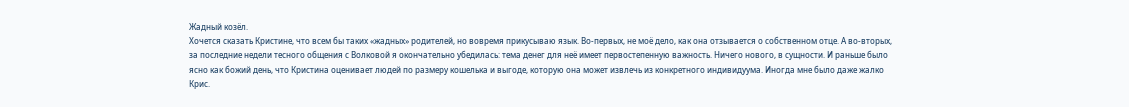Жадный козёл.
Хочется сказать Кристине, что всем бы таких «жадных» родителей, но вовремя прикусываю язык. Во-первых, не моё дело, как она отзывается о собственном отце. А во-вторых, за последние недели тесного общения с Волковой я окончательно убедилась: тема денег для неё имеет первостепенную важность. Ничего нового, в сущности. И раньше было ясно как божий день, что Кристина оценивает людей по размеру кошелька и выгоде, которую она может извлечь из конкретного индивидуума. Иногда мне было даже жалко Крис.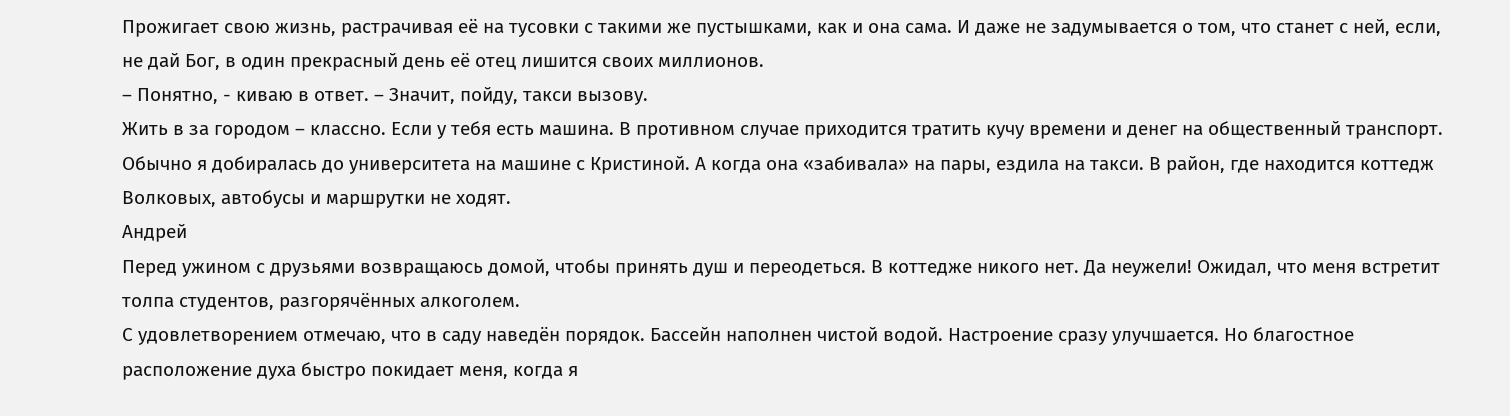Прожигает свою жизнь, растрачивая её на тусовки с такими же пустышками, как и она сама. И даже не задумывается о том, что станет с ней, если, не дай Бог, в один прекрасный день её отец лишится своих миллионов.
– Понятно, - киваю в ответ. – Значит, пойду, такси вызову.
Жить в за городом – классно. Если у тебя есть машина. В противном случае приходится тратить кучу времени и денег на общественный транспорт. Обычно я добиралась до университета на машине с Кристиной. А когда она «забивала» на пары, ездила на такси. В район, где находится коттедж Волковых, автобусы и маршрутки не ходят.
Андрей
Перед ужином с друзьями возвращаюсь домой, чтобы принять душ и переодеться. В коттедже никого нет. Да неужели! Ожидал, что меня встретит толпа студентов, разгорячённых алкоголем.
С удовлетворением отмечаю, что в саду наведён порядок. Бассейн наполнен чистой водой. Настроение сразу улучшается. Но благостное расположение духа быстро покидает меня, когда я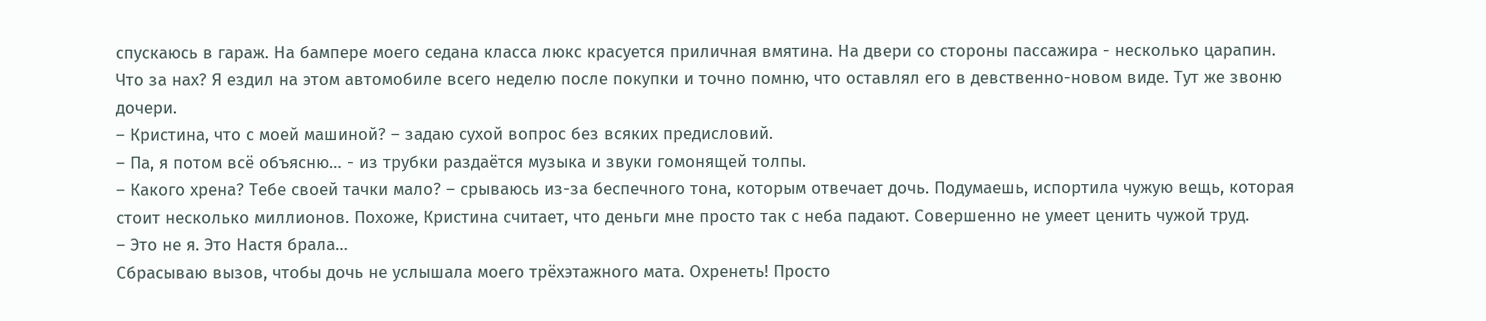спускаюсь в гараж. На бампере моего седана класса люкс красуется приличная вмятина. На двери со стороны пассажира - несколько царапин. Что за нах? Я ездил на этом автомобиле всего неделю после покупки и точно помню, что оставлял его в девственно-новом виде. Тут же звоню дочери.
– Кристина, что с моей машиной? – задаю сухой вопрос без всяких предисловий.
– Па, я потом всё объясню… - из трубки раздаётся музыка и звуки гомонящей толпы.
– Какого хрена? Тебе своей тачки мало? – срываюсь из-за беспечного тона, которым отвечает дочь. Подумаешь, испортила чужую вещь, которая стоит несколько миллионов. Похоже, Кристина считает, что деньги мне просто так с неба падают. Совершенно не умеет ценить чужой труд.
– Это не я. Это Настя брала…
Сбрасываю вызов, чтобы дочь не услышала моего трёхэтажного мата. Охренеть! Просто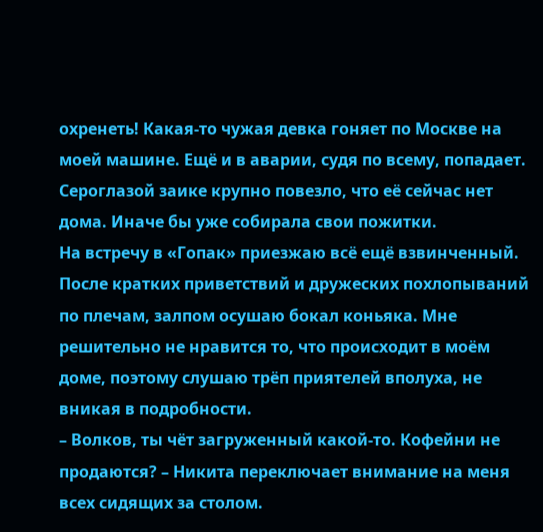охренеть! Какая-то чужая девка гоняет по Москве на моей машине. Ещё и в аварии, судя по всему, попадает. Сероглазой заике крупно повезло, что её сейчас нет дома. Иначе бы уже собирала свои пожитки.
На встречу в «Гопак» приезжаю всё ещё взвинченный. После кратких приветствий и дружеских похлопываний по плечам, залпом осушаю бокал коньяка. Мне решительно не нравится то, что происходит в моём доме, поэтому слушаю трёп приятелей вполуха, не вникая в подробности.
– Волков, ты чёт загруженный какой-то. Кофейни не продаются? – Никита переключает внимание на меня всех сидящих за столом.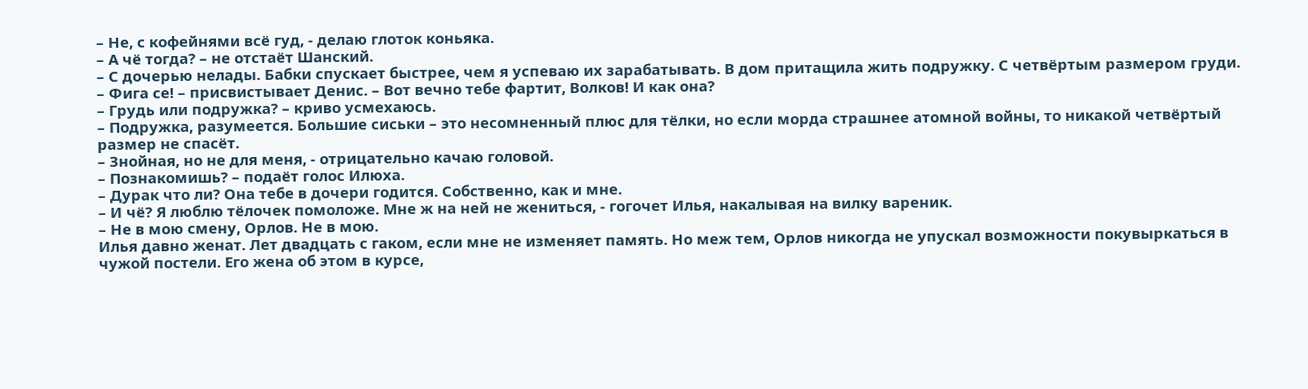– Не, с кофейнями всё гуд, - делаю глоток коньяка.
– А чё тогда? – не отстаёт Шанский.
– С дочерью нелады. Бабки спускает быстрее, чем я успеваю их зарабатывать. В дом притащила жить подружку. С четвёртым размером груди.
– Фига се! – присвистывает Денис. – Вот вечно тебе фартит, Волков! И как она?
– Грудь или подружка? – криво усмехаюсь.
– Подружка, разумеется. Большие сиськи – это несомненный плюс для тёлки, но если морда страшнее атомной войны, то никакой четвёртый размер не спасёт.
– Знойная, но не для меня, - отрицательно качаю головой.
– Познакомишь? – подаёт голос Илюха.
– Дурак что ли? Она тебе в дочери годится. Собственно, как и мне.
– И чё? Я люблю тёлочек помоложе. Мне ж на ней не жениться, - гогочет Илья, накалывая на вилку вареник.
– Не в мою смену, Орлов. Не в мою.
Илья давно женат. Лет двадцать с гаком, если мне не изменяет память. Но меж тем, Орлов никогда не упускал возможности покувыркаться в чужой постели. Его жена об этом в курсе,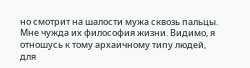но смотрит на шалости мужа сквозь пальцы. Мне чужда их философия жизни. Видимо, я отношусь к тому архаичному типу людей, для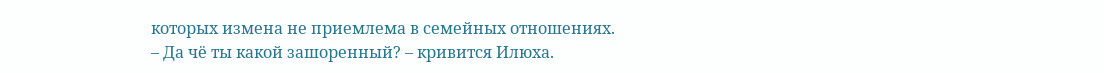которых измена не приемлема в семейных отношениях.
– Да чё ты какой зашоренный? – кривится Илюха.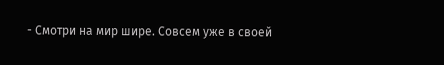- Смотри на мир шире. Совсем уже в своей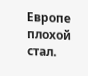Европе плохой стал.